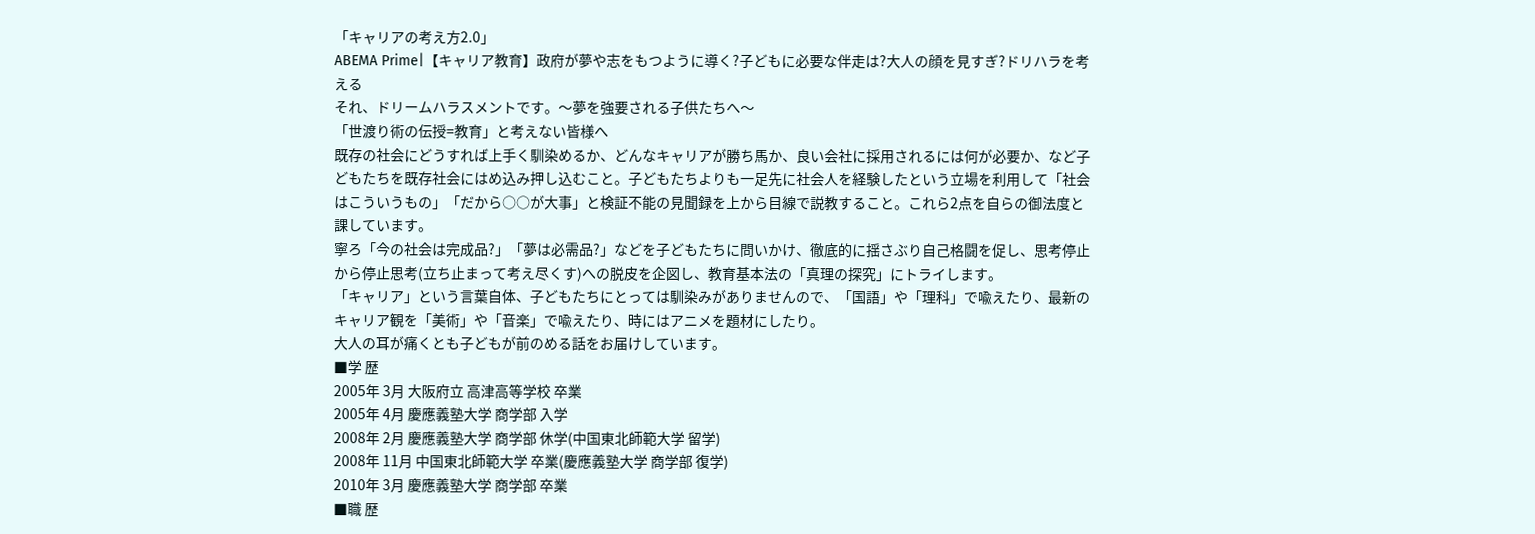「キャリアの考え方2.0」
ABEMA Prime|【キャリア教育】政府が夢や志をもつように導く?子どもに必要な伴走は?大人の顔を見すぎ?ドリハラを考える
それ、ドリームハラスメントです。〜夢を強要される子供たちへ〜
「世渡り術の伝授=教育」と考えない皆様へ
既存の社会にどうすれば上手く馴染めるか、どんなキャリアが勝ち馬か、良い会社に採用されるには何が必要か、など子どもたちを既存社会にはめ込み押し込むこと。子どもたちよりも一足先に社会人を経験したという立場を利用して「社会はこういうもの」「だから○○が大事」と検証不能の見聞録を上から目線で説教すること。これら2点を自らの御法度と課しています。
寧ろ「今の社会は完成品?」「夢は必需品?」などを子どもたちに問いかけ、徹底的に揺さぶり自己格闘を促し、思考停止から停止思考(立ち止まって考え尽くす)への脱皮を企図し、教育基本法の「真理の探究」にトライします。
「キャリア」という言葉自体、子どもたちにとっては馴染みがありませんので、「国語」や「理科」で喩えたり、最新のキャリア観を「美術」や「音楽」で喩えたり、時にはアニメを題材にしたり。
大人の耳が痛くとも子どもが前のめる話をお届けしています。
■学 歴
2005年 3月 大阪府立 高津高等学校 卒業
2005年 4月 慶應義塾大学 商学部 入学
2008年 2月 慶應義塾大学 商学部 休学(中国東北師範大学 留学)
2008年 11月 中国東北師範大学 卒業(慶應義塾大学 商学部 復学)
2010年 3月 慶應義塾大学 商学部 卒業
■職 歴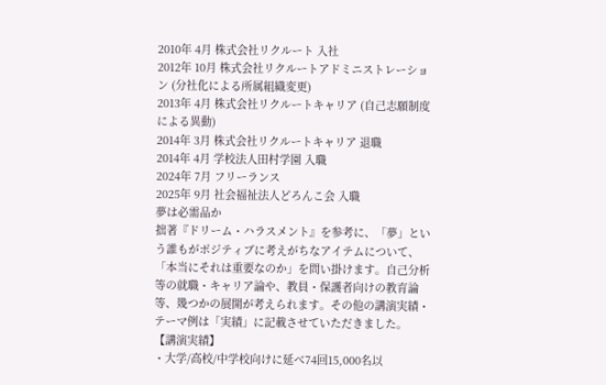2010年 4月 株式会社リクルート 入社
2012年 10月 株式会社リクルートアドミニストレーション (分社化による所属組織変更)
2013年 4月 株式会社リクルートキャリア (自己志願制度による異動)
2014年 3月 株式会社リクルートキャリア 退職
2014年 4月 学校法人田村学園 入職
2024年 7月 フリーランス
2025年 9月 社会福祉法人どろんこ会 入職
夢は必需品か
拙著『ドリーム・ハラスメント』を参考に、「夢」という誰もがポジティブに考えがちなアイテムについて、「本当にそれは重要なのか」を問い掛けます。自己分析等の就職・キャリア論や、教員・保護者向けの教育論等、幾つかの展開が考えられます。その他の講演実績・テーマ例は「実績」に記載させていただきました。
【講演実績】
・大学/高校/中学校向けに延べ74回15,000名以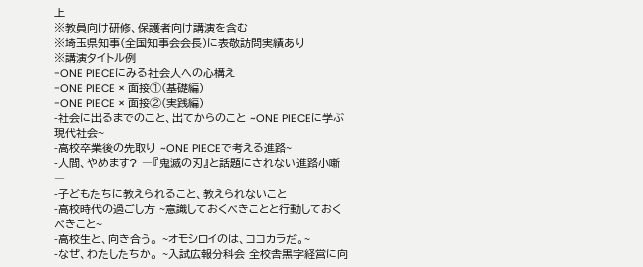上
※教員向け研修、保護者向け講演を含む
※埼玉県知事(全国知事会会長)に表敬訪問実績あり
※講演タイトル例
-ONE PIECEにみる社会人への心構え
-ONE PIECE × 面接①(基礎編)
-ONE PIECE × 面接②(実践編)
-社会に出るまでのこと、出てからのこと ~ONE PIECEに学ぶ現代社会~
-高校卒業後の先取り ~ONE PIECEで考える進路~
-人間、やめます? ―『鬼滅の刃』と話題にされない進路小噺―
-子どもたちに教えられること、教えられないこと
-高校時代の過ごし方 ~意識しておくべきことと行動しておくべきこと~
-高校生と、向き合う。 ~オモシロイのは、ココカラだ。~
-なぜ、わたしたちか。 ~入試広報分科会 全校舎黒字経営に向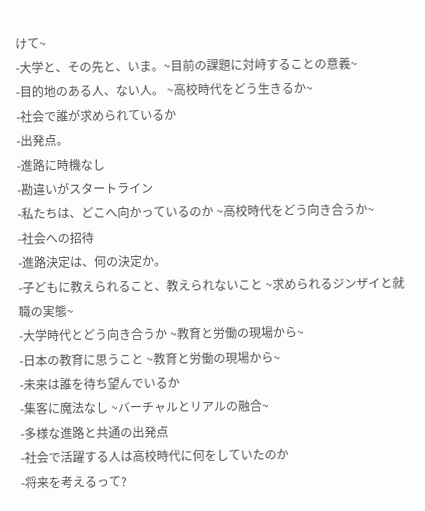けて~
-大学と、その先と、いま。~目前の課題に対峙することの意義~
-目的地のある人、ない人。 ~高校時代をどう生きるか~
-社会で誰が求められているか
-出発点。
-進路に時機なし
-勘違いがスタートライン
-私たちは、どこへ向かっているのか ~高校時代をどう向き合うか~
-社会への招待
-進路決定は、何の決定か。
-子どもに教えられること、教えられないこと ~求められるジンザイと就職の実態~
-大学時代とどう向き合うか ~教育と労働の現場から~
-日本の教育に思うこと ~教育と労働の現場から~
-未来は誰を待ち望んでいるか
-集客に魔法なし ~バーチャルとリアルの融合~
-多様な進路と共通の出発点
-社会で活躍する人は高校時代に何をしていたのか
-将来を考えるって?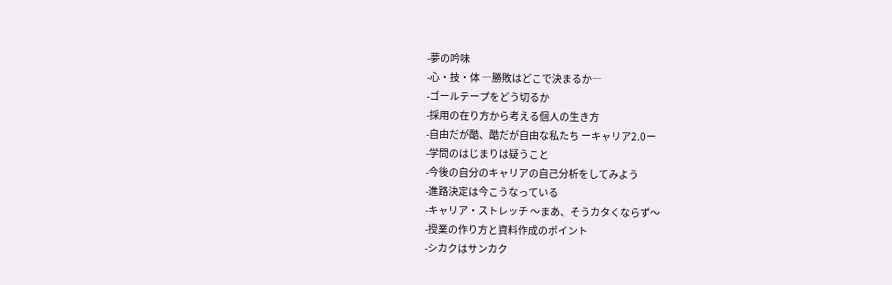-夢の吟味
-心・技・体 ―勝敗はどこで決まるか―
-ゴールテープをどう切るか
-採用の在り方から考える個人の生き方
-自由だが酷、酷だが自由な私たち ーキャリア2.0ー
-学問のはじまりは疑うこと
-今後の自分のキャリアの自己分析をしてみよう
-進路決定は今こうなっている
-キャリア・ストレッチ 〜まあ、そうカタくならず〜
-授業の作り方と資料作成のポイント
-シカクはサンカク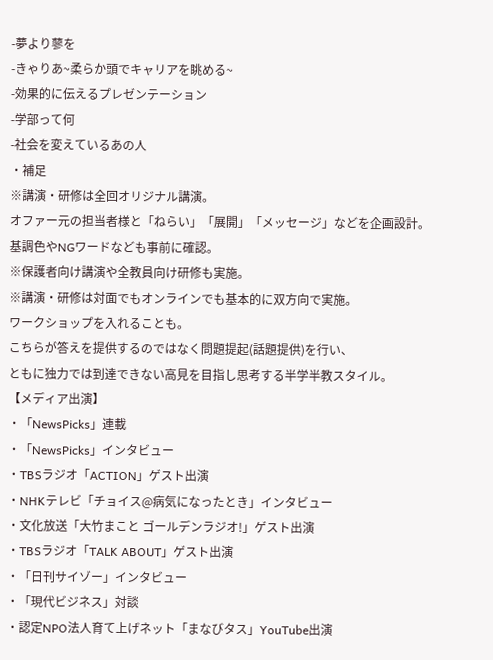-夢より蓼を
-きゃりあ~柔らか頭でキャリアを眺める~
-効果的に伝えるプレゼンテーション
-学部って何
-社会を変えているあの人
・補足
※講演・研修は全回オリジナル講演。
オファー元の担当者様と「ねらい」「展開」「メッセージ」などを企画設計。
基調色やNGワードなども事前に確認。
※保護者向け講演や全教員向け研修も実施。
※講演・研修は対面でもオンラインでも基本的に双方向で実施。
ワークショップを入れることも。
こちらが答えを提供するのではなく問題提起(話題提供)を行い、
ともに独力では到達できない高見を目指し思考する半学半教スタイル。
【メディア出演】
・「NewsPicks」連載
・「NewsPicks」インタビュー
・TBSラジオ「ACTION」ゲスト出演
・NHKテレビ「チョイス@病気になったとき」インタビュー
・文化放送「大竹まこと ゴールデンラジオ!」ゲスト出演
・TBSラジオ「TALK ABOUT」ゲスト出演
・「日刊サイゾー」インタビュー
・「現代ビジネス」対談
・認定NPO法人育て上げネット「まなびタス」YouTube出演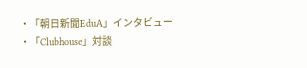・「朝日新聞EduA」インタビュー
・「Clubhouse」対談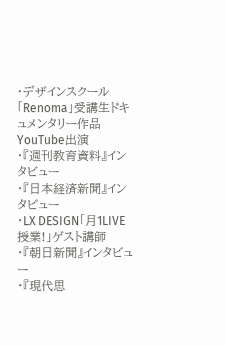・デザインスクール 「Renoma」受講生ドキュメンタリー作品YouTube出演
・『週刊教育資料』インタビュー
・『日本経済新聞』インタビュー
・LX DESIGN「月1LIVE授業!」ゲスト講師
・『朝日新聞』インタビュー
・『現代思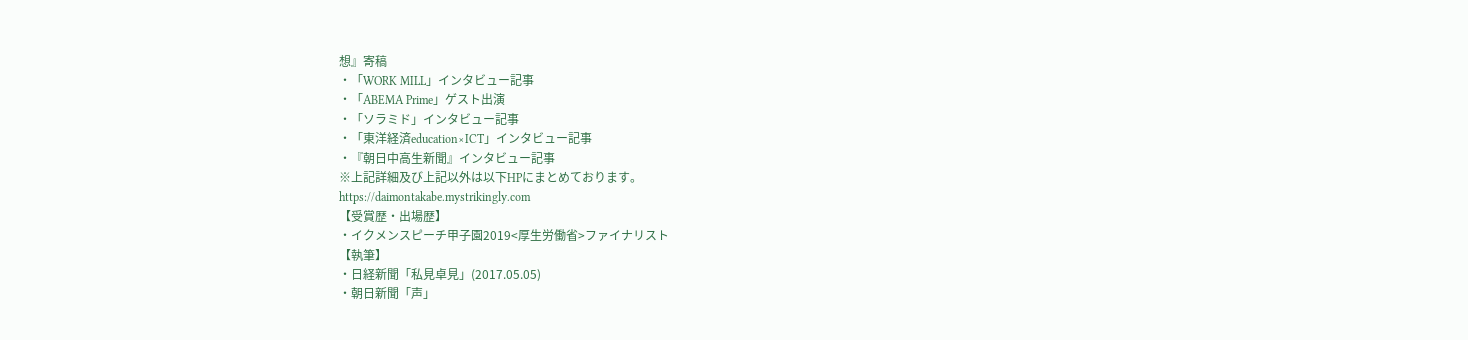想』寄稿
・「WORK MILL」インタビュー記事
・「ABEMA Prime」ゲスト出演
・「ソラミド」インタビュー記事
・「東洋経済education×ICT」インタビュー記事
・『朝日中高生新聞』インタビュー記事
※上記詳細及び上記以外は以下HPにまとめております。
https://daimontakabe.mystrikingly.com
【受賞歴・出場歴】
・イクメンスピーチ甲子園2019<厚生労働省>ファイナリスト
【執筆】
・日経新聞「私見卓見」(2017.05.05)
・朝日新聞「声」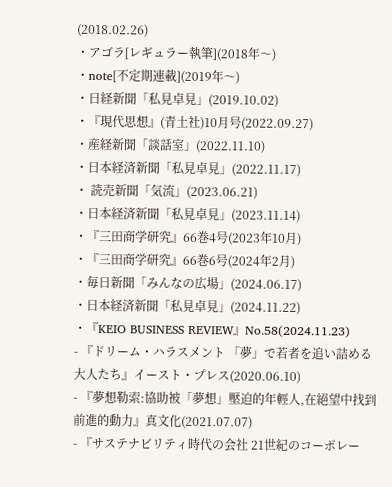(2018.02.26)
・アゴラ[レギュラー執筆](2018年〜)
・note[不定期連載](2019年〜)
・日経新聞「私見卓見」(2019.10.02)
・『現代思想』(青土社)10月号(2022.09.27)
・産経新聞「談話室」(2022.11.10)
・日本経済新聞「私見卓見」(2022.11.17)
・ 読売新聞「気流」(2023.06.21)
・日本経済新聞「私見卓見」(2023.11.14)
・『三田商学研究』66巻4号(2023年10月)
・『三田商学研究』66巻6号(2024年2月)
・毎日新聞「みんなの広場」(2024.06.17)
・日本経済新聞「私見卓見」(2024.11.22)
・『KEIO BUSINESS REVIEW』No.58(2024.11.23)
- 『ドリーム・ハラスメント 「夢」で若者を追い詰める大人たち』イースト・プレス(2020.06.10)
- 『夢想勒索:協助被「夢想」壓迫的年輕人,在絕望中找到前進的動力』真文化(2021.07.07)
- 『サステナビリティ時代の会社 21世紀のコーポレー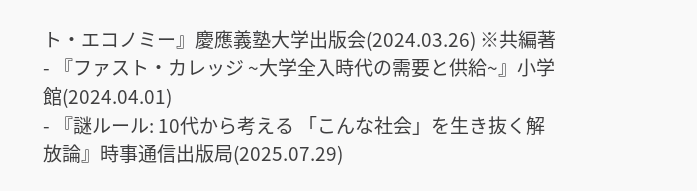ト・エコノミー』慶應義塾大学出版会(2024.03.26) ※共編著
- 『ファスト・カレッジ ~大学全入時代の需要と供給~』小学館(2024.04.01)
- 『謎ルール: 10代から考える 「こんな社会」を生き抜く解放論』時事通信出版局(2025.07.29)